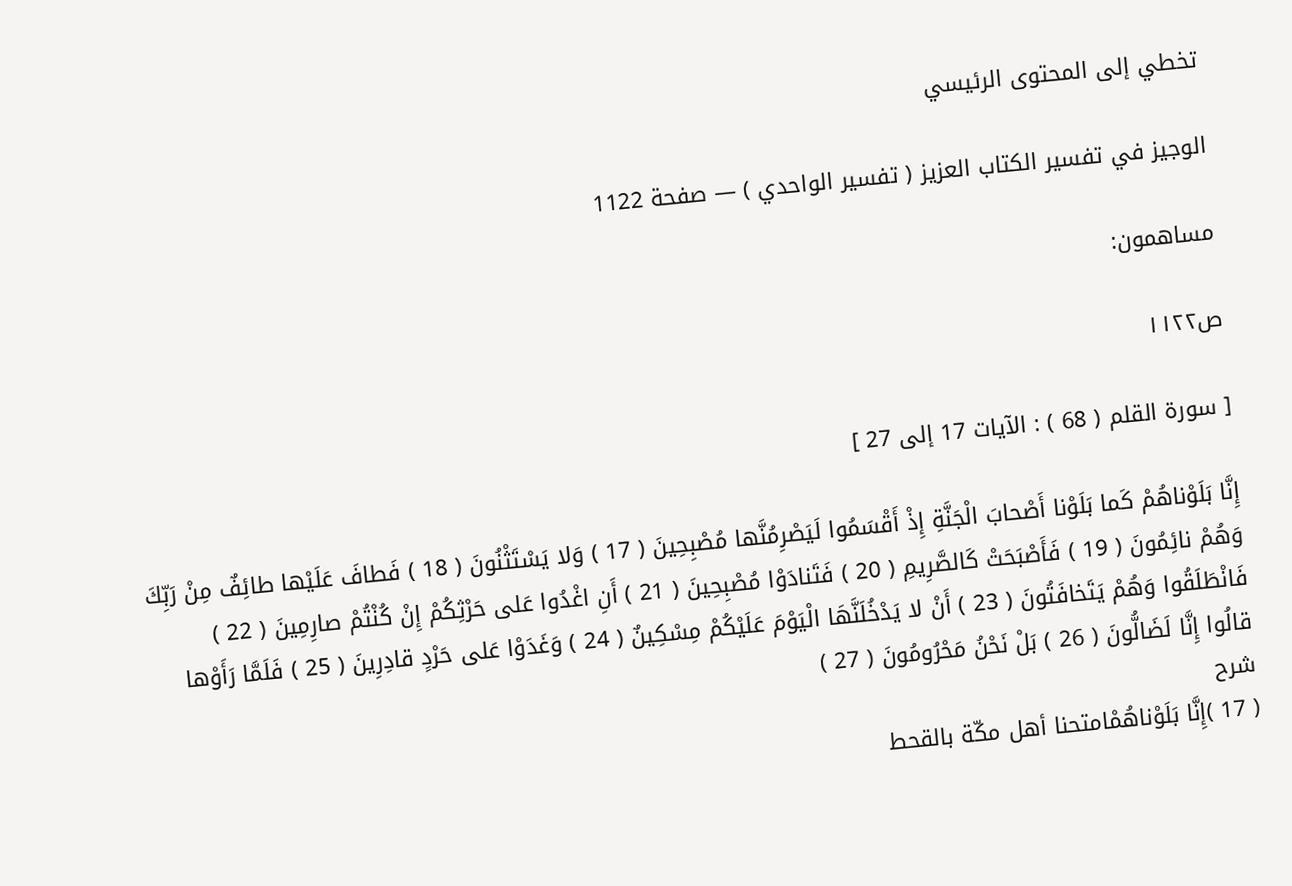تخطي إلى المحتوى الرئيسي

الوجيز في تفسير الكتاب العزيز ( تفسير الواحدي ) — صفحة 1122

مساهمون:

ص١١٢٢

[ سورة القلم ( 68 ) : الآيات 17 إلى 27 ]

إِنَّا بَلَوْناهُمْ كَما بَلَوْنا أَصْحابَ الْجَنَّةِ إِذْ أَقْسَمُوا لَيَصْرِمُنَّها مُصْبِحِينَ ( 17 ) وَلا يَسْتَثْنُونَ ( 18 ) فَطافَ عَلَيْها طائِفٌ مِنْ رَبِّكَ وَهُمْ نائِمُونَ ( 19 ) فَأَصْبَحَتْ كَالصَّرِيمِ ( 20 ) فَتَنادَوْا مُصْبِحِينَ ( 21 ) أَنِ اغْدُوا عَلى حَرْثِكُمْ إِنْ كُنْتُمْ صارِمِينَ ( 22 ) فَانْطَلَقُوا وَهُمْ يَتَخافَتُونَ ( 23 ) أَنْ لا يَدْخُلَنَّهَا الْيَوْمَ عَلَيْكُمْ مِسْكِينٌ ( 24 ) وَغَدَوْا عَلى حَرْدٍ قادِرِينَ ( 25 ) فَلَمَّا رَأَوْها قالُوا إِنَّا لَضَالُّونَ ( 26 ) بَلْ نَحْنُ مَحْرُومُونَ ( 27 )
شرح
( 17 )إِنَّا بَلَوْناهُمْامتحنا أهل مكّة بالقحط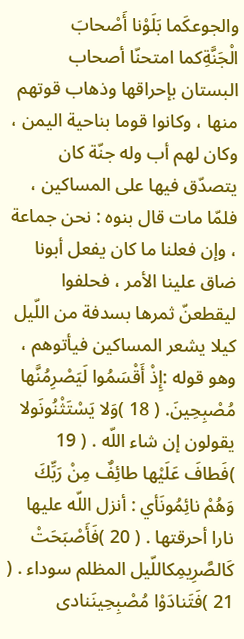والجوعكَما بَلَوْنا أَصْحابَ الْجَنَّةِكما امتحنّا أصحاب البستان بإحراقها وذهاب قوتهم منها ، وكانوا قوما بناحية اليمن ، وكان لهم أب وله جنّة كان يتصدّق فيها على المساكين ، فلمّا مات قال بنوه : نحن جماعة ، وإن فعلنا ما كان يفعل أبونا ضاق علينا الأمر ، فحلفوا ليقطعنّ ثمرها بسدفة من اللّيل كيلا يشعر المساكين فيأتوهم ، وهو قوله :إِذْ أَقْسَمُوا لَيَصْرِمُنَّها مُصْبِحِينَ. ( 18 )وَلا يَسْتَثْنُونَولا يقولون إن شاء اللّه . ( 19 )فَطافَ عَلَيْها طائِفٌ مِنْ رَبِّكَ وَهُمْ نائِمُونَأي : أنزل اللّه عليها نارا أحرقتها . ( 20 )فَأَصْبَحَتْ كَالصَّرِيمِكاللّيل المظلم سوداء . ( 21 )فَتَنادَوْا مُصْبِحِينَنادى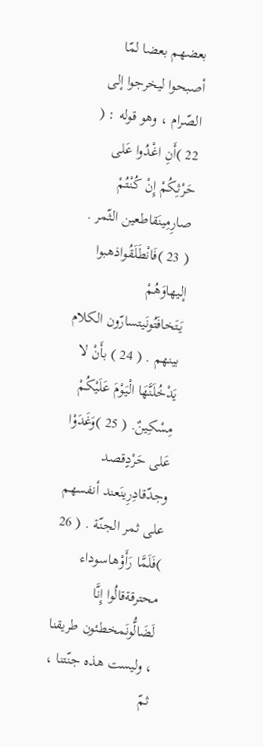بعضهم بعضا لمّا أصبحوا ليخرجوا إلى الصّرام ، وهو قوله : ( 22 )أَنِ اغْدُوا عَلى حَرْثِكُمْ إِنْ كُنْتُمْ صارِمِينَقاطعين الثّمر . ( 23 )فَانْطَلَقُواذهبوا إليهاوَهُمْ يَتَخافَتُونَيتسارّون الكلام بينهم . ( 24 ) بأَنْ لا يَدْخُلَنَّهَا الْيَوْمَ عَلَيْكُمْ مِسْكِينٌ. ( 25 )وَغَدَوْا عَلى حَرْدٍقصد وجدّقادِرِينَعند أنفسهم على ثمر الجنّة . ( 26 )فَلَمَّا رَأَوْهاسوداء محترقةقالُوا إِنَّا لَضَالُّونَمخطئون طريقنا ، وليست هذه جنّتنا ، ثمّ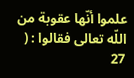علموا أنّها عقوبة من اللّه تعالى فقالوا : ( 27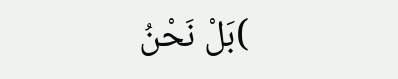)بَلْ نَحْنُ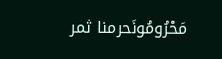مَحْرُومُونَحرمنا ثمر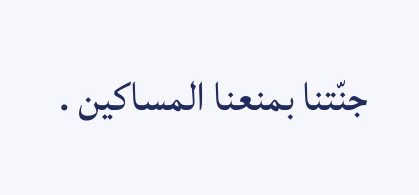جنّتنا بمنعنا المساكين .